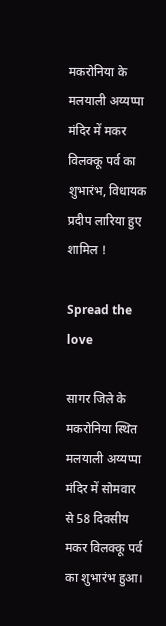मकरोनिया के मलयाली अय्यप्पा मंदिर में मकर विलक्कू पर्व का शुभारंभ, विधायक प्रदीप लारिया हुए शामिल !

Spread the love

सागर जिले के मकरोनिया स्थित मलयाली अय्यप्पा मंदिर में सोमवार से 58 दिवसीय मकर विलक्कू पर्व का शुभारंभ हुआ।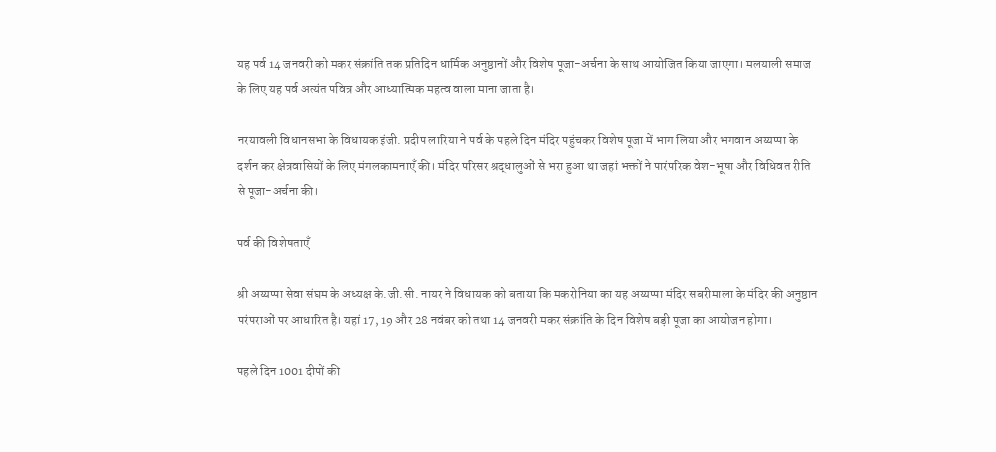यह पर्व 14 जनवरी को मकर संक्रांति तक प्रतिदिन धार्मिक अनुष्ठानों और विशेष पूजा-अर्चना के साथ आयोजित किया जाएगा। मलयाली समाज के लिए यह पर्व अत्यंत पवित्र और आध्यात्मिक महत्व वाला माना जाता है।

नरयावली विधानसभा के विधायक इंजी. प्रदीप लारिया ने पर्व के पहले दिन मंदिर पहुंचकर विशेष पूजा में भाग लिया और भगवान अय्यप्पा के दर्शन कर क्षेत्रवासियों के लिए मंगलकामनाएँ की। मंदिर परिसर श्रद्धालुओं से भरा हुआ था जहां भक्तों ने पारंपरिक वेश-भूषा और विधिवत रीति से पूजा-अर्चना की।

पर्व की विशेषताएँ

श्री अय्यप्पा सेवा संघम के अध्यक्ष के.जी.सी. नायर ने विधायक को बताया कि मकरोनिया का यह अय्यप्पा मंदिर सबरीमाला के मंदिर की अनुष्ठान परंपराओं पर आधारित है। यहां 17, 19 और 28 नवंबर को तथा 14 जनवरी मकर संक्रांति के दिन विशेष बड़ी पूजा का आयोजन होगा।

पहले दिन 1001 दीपों की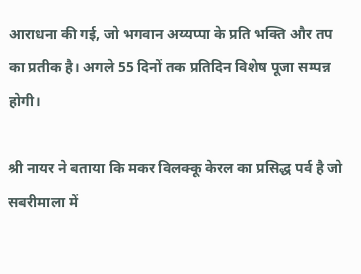आराधना की गई, जो भगवान अय्यप्पा के प्रति भक्ति और तप का प्रतीक है। अगले 55 दिनों तक प्रतिदिन विशेष पूजा सम्पन्न होगी।

श्री नायर ने बताया कि मकर विलक्कू केरल का प्रसिद्ध पर्व है जो सबरीमाला में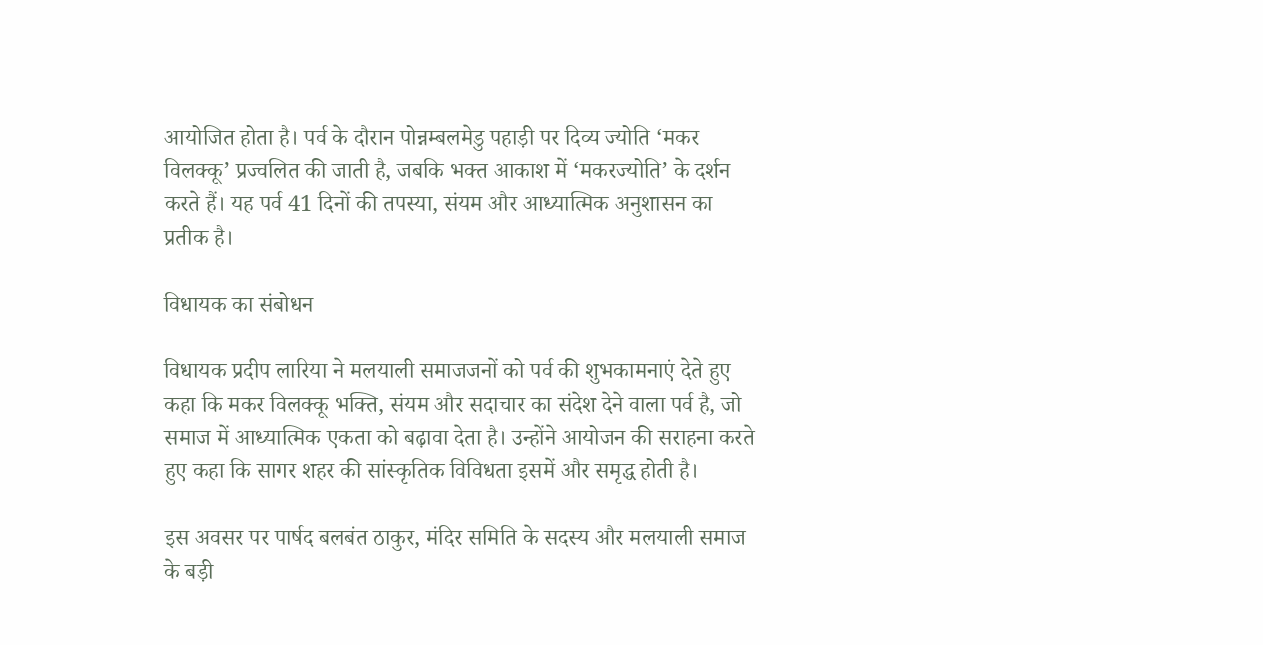आयोजित होता है। पर्व के दौरान पोन्नम्बलमेडु पहाड़ी पर दिव्य ज्योति ‘मकर विलक्कू’ प्रज्वलित की जाती है, जबकि भक्त आकाश में ‘मकरज्योति’ के दर्शन करते हैं। यह पर्व 41 दिनों की तपस्या, संयम और आध्यात्मिक अनुशासन का प्रतीक है।

विधायक का संबोधन

विधायक प्रदीप लारिया ने मलयाली समाजजनों को पर्व की शुभकामनाएं देते हुए कहा कि मकर विलक्कू भक्ति, संयम और सदाचार का संदेश देने वाला पर्व है, जो समाज में आध्यात्मिक एकता को बढ़ावा देता है। उन्होंने आयोजन की सराहना करते हुए कहा कि सागर शहर की सांस्कृतिक विविधता इसमें और समृद्ध होती है।

इस अवसर पर पार्षद बलबंत ठाकुर, मंदिर समिति के सदस्य और मलयाली समाज के बड़ी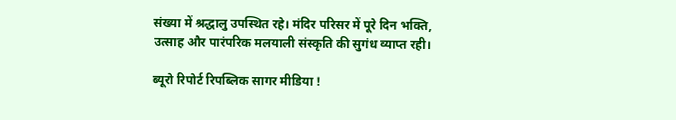संख्या में श्रद्धालु उपस्थित रहे। मंदिर परिसर में पूरे दिन भक्ति, उत्साह और पारंपरिक मलयाली संस्कृति की सुगंध व्याप्त रही।

ब्यूरो रिपोर्ट रिपब्लिक सागर मीडिया !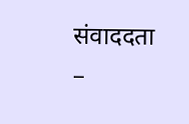संवाददता –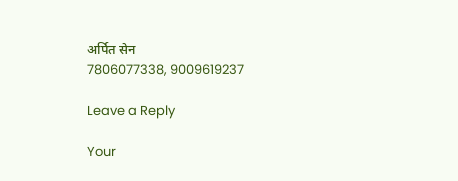अर्पित सेन
7806077338, 9009619237

Leave a Reply

Your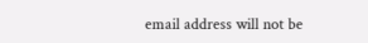email address will not be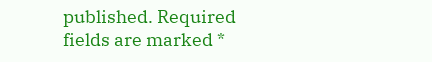published. Required fields are marked *